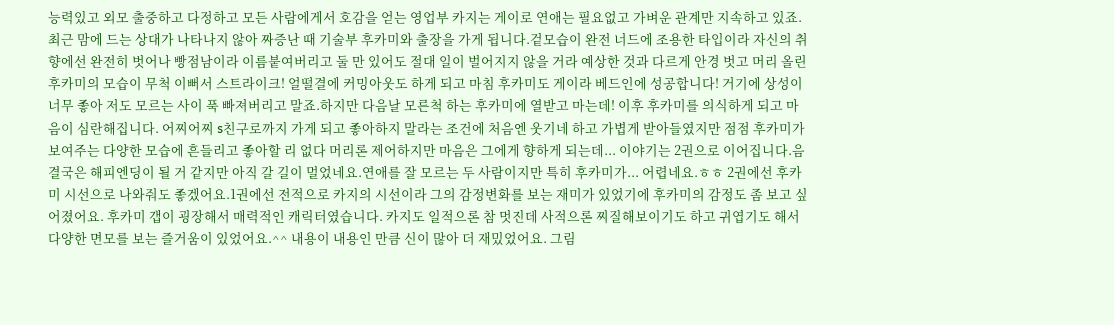능력있고 외모 출중하고 다정하고 모든 사람에게서 호감을 얻는 영업부 카지는 게이로 연애는 필요없고 가벼운 관계만 지속하고 있죠. 최근 맘에 드는 상대가 나타나지 않아 짜증난 때 기술부 후카미와 출장을 가게 됩니다.겉모습이 완전 너드에 조용한 타입이라 자신의 취향에선 완전히 벗어나 빵점남이라 이름붙여버리고 둘 만 있어도 절대 일이 벌어지지 않을 거라 예상한 것과 다르게 안경 벗고 머리 올린 후카미의 모습이 무척 이뻐서 스트라이크! 얼떨결에 커밍아웃도 하게 되고 마침 후카미도 게이라 베드인에 성공합니다! 거기에 상성이 너무 좋아 저도 모르는 사이 푹 빠져버리고 말죠.하지만 다음날 모른척 하는 후카미에 열받고 마는데! 이후 후카미를 의식하게 되고 마음이 심란해집니다. 어찌어찌 s친구로까지 가게 되고 좋아하지 말라는 조건에 처음엔 웃기네 하고 가볍게 받아들였지만 점점 후카미가 보여주는 다양한 모습에 흔들리고 좋아할 리 없다 머리론 제어하지만 마음은 그에게 향하게 되는데... 이야기는 2권으로 이어집니다.음 결국은 해피엔딩이 될 거 같지만 아직 갈 길이 멀었네요.연애를 잘 모르는 두 사람이지만 특히 후카미가... 어렵네요.ㅎㅎ 2권에선 후카미 시선으로 나와줘도 좋겠어요.1권에선 전적으로 카지의 시선이라 그의 감정변화를 보는 재미가 있었기에 후카미의 감정도 좀 보고 싶어졌어요. 후카미 갭이 굉장해서 매력적인 캐릭터였습니다. 카지도 일적으론 참 멋진데 사적으론 찌질해보이기도 하고 귀엽기도 해서 다양한 면모를 보는 즐거움이 있었어요.^^ 내용이 내용인 만큼 신이 많아 더 재밌었어요. 그림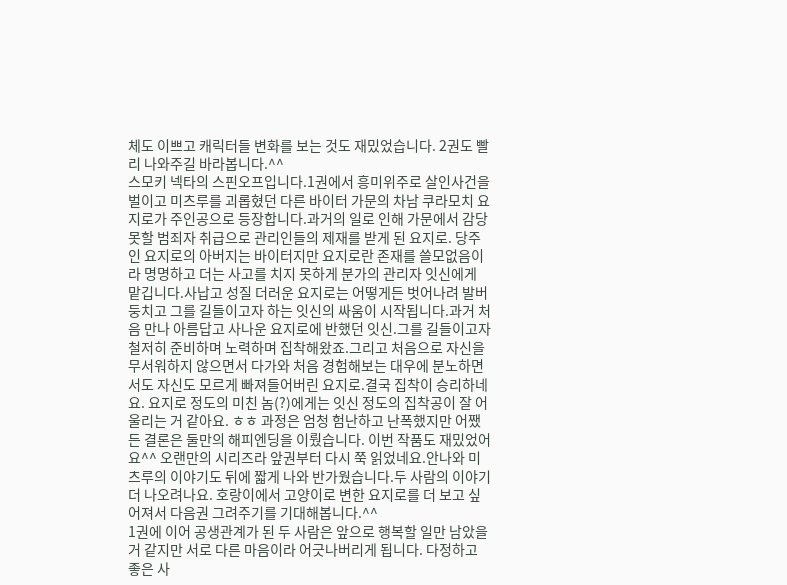체도 이쁘고 캐릭터들 변화를 보는 것도 재밌었습니다. 2권도 빨리 나와주길 바라봅니다.^^
스모키 넥타의 스핀오프입니다.1권에서 흥미위주로 살인사건을 벌이고 미츠루를 괴롭혔던 다른 바이터 가문의 차남 쿠라모치 요지로가 주인공으로 등장합니다.과거의 일로 인해 가문에서 감당못할 범죄자 취급으로 관리인들의 제재를 받게 된 요지로. 당주인 요지로의 아버지는 바이터지만 요지로란 존재를 쓸모없음이라 명명하고 더는 사고를 치지 못하게 분가의 관리자 잇신에게 맡깁니다.사납고 성질 더러운 요지로는 어떻게든 벗어나려 발버둥치고 그를 길들이고자 하는 잇신의 싸움이 시작됩니다.과거 처음 만나 아름답고 사나운 요지로에 반했던 잇신.그를 길들이고자 철저히 준비하며 노력하며 집착해왔죠.그리고 처음으로 자신을 무서워하지 않으면서 다가와 처음 경험해보는 대우에 분노하면서도 자신도 모르게 빠져들어버린 요지로.결국 집착이 승리하네요. 요지로 정도의 미친 놈(?)에게는 잇신 정도의 집착공이 잘 어울리는 거 같아요. ㅎㅎ 과정은 엄청 험난하고 난폭했지만 어쨌든 결론은 둘만의 해피엔딩을 이뤘습니다. 이번 작품도 재밌었어요^^ 오랜만의 시리즈라 앞권부터 다시 쭉 읽었네요.안나와 미츠루의 이야기도 뒤에 짧게 나와 반가웠습니다.두 사람의 이야기 더 나오려나요. 호랑이에서 고양이로 변한 요지로를 더 보고 싶어져서 다음권 그려주기를 기대해봅니다.^^
1권에 이어 공생관계가 된 두 사람은 앞으로 행복할 일만 남았을 거 같지만 서로 다른 마음이라 어긋나버리게 됩니다. 다정하고 좋은 사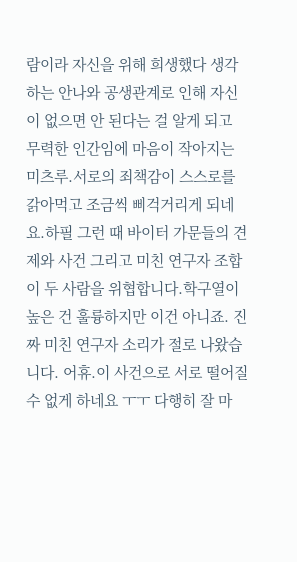람이라 자신을 위해 희생했다 생각하는 안나와 공생관계로 인해 자신이 없으면 안 된다는 걸 알게 되고 무력한 인간임에 마음이 작아지는 미츠루.서로의 죄책감이 스스로를 갉아먹고 조금씩 삐걱거리게 되네요.하필 그런 때 바이터 가문들의 견제와 사건 그리고 미친 연구자 조합이 두 사람을 위협합니다.학구열이 높은 건 훌륭하지만 이건 아니죠. 진짜 미친 연구자 소리가 절로 나왔습니다. 어휴.이 사건으로 서로 떨어질 수 없게 하네요 ㅜㅜ 다행히 잘 마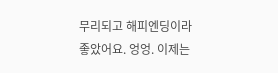무리되고 해피엔딩이라 좋았어요. 엉엉. 이제는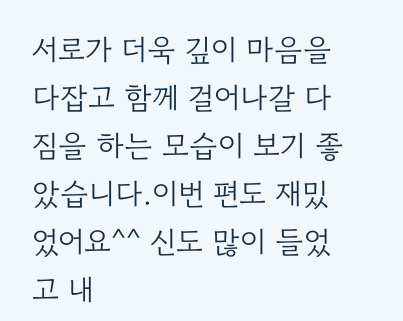서로가 더욱 깊이 마음을 다잡고 함께 걸어나갈 다짐을 하는 모습이 보기 좋았습니다.이번 편도 재밌었어요^^ 신도 많이 들었고 내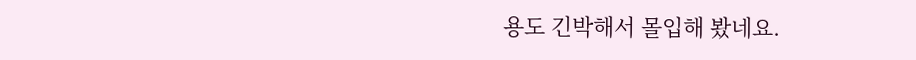용도 긴박해서 몰입해 봤네요.